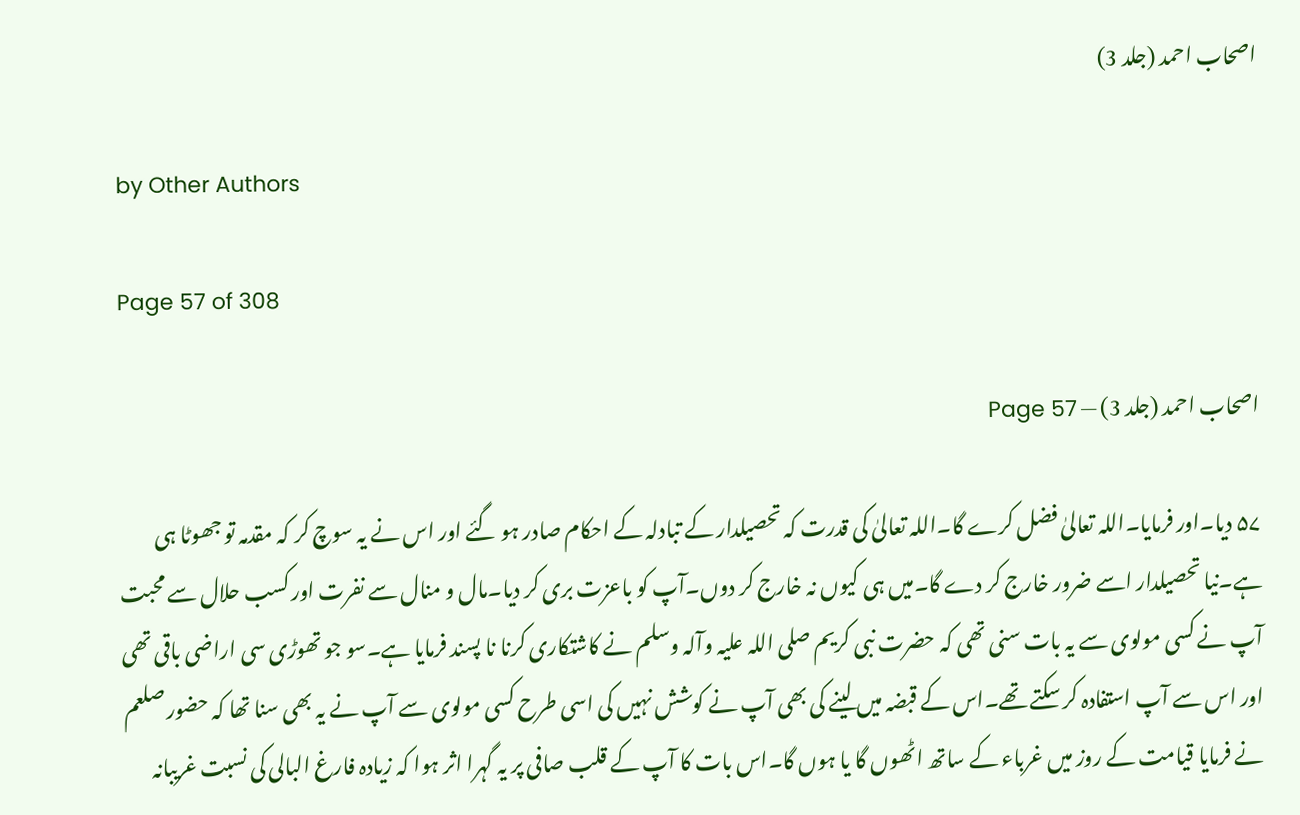اصحاب احمد (جلد 3)

by Other Authors

Page 57 of 308

اصحاب احمد (جلد 3) — Page 57

۵۷ دیا۔اور فرمایا۔اللہ تعالیٰ فضل کرے گا۔اللہ تعالیٰ کی قدرت کہ تحصیلدار کے تبادلہ کے احکام صادر ہو گئے اور اس نے یہ سوچ کر کہ مقدمہ تو جھوٹا ہی ہے۔نیا تحصیلدار اسے ضرور خارج کر دے گا۔میں ہی کیوں نہ خارج کر دوں۔آپ کو باعزت بری کر دیا۔مال و منال سے نفرت اور کسب حلال سے محبت آپ نے کسی مولوی سے یہ بات سنی تھی کہ حضرت نبی کریم صلی اللہ علیہ وآلہ وسلم نے کاشتکاری کرنا نا پسند فرمایا ہے۔سو جو تھوڑی سی اراضی باقی تھی اور اس سے آپ استفادہ کر سکتے تھے۔اس کے قبضہ میں لینے کی بھی آپ نے کوشش نہیں کی اسی طرح کسی مولوی سے آپ نے یہ بھی سنا تھا کہ حضور صلعم نے فرمایا قیامت کے روز میں غرباء کے ساتھ اٹھوں گا یا ہوں گا۔اس بات کا آپ کے قلب صافی پر یہ گہرا اثر ہوا کہ زیادہ فارغ البالی کی نسبت غریبانہ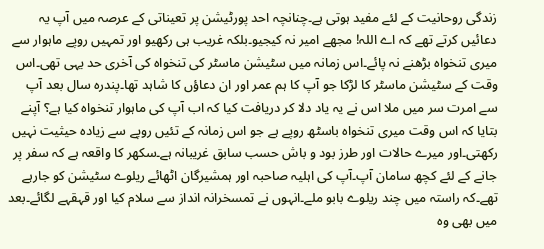زندگی روحانیت کے لئے مفید ہوتی ہے۔چنانچہ احد پورٹیشن پر تعیناتی کے عرصہ میں آپ یہ دعائیں کرتے تھے کہ اے اللہ! مجھے امیر نہ کیجیو۔بلکہ غریب ہی رکھیو اور تمہیں روپے ماہوار سے میری تنخواہ بڑھنے نہ پائے۔اس زمانہ میں سٹیشن ماسٹر کی تنخواہ کی آخری حد یہی تھی۔اس وقت کے سٹیشن ماسٹر کا لڑکا جو آپ کا ہم عمر اور ان دعاؤں کا شاہد تھا۔پندرہ سال بعد آپ سے امرت سر میں ملا اس نے یہ یاد دلا کر دریافت کیا کہ اب آپ کی ماہوار تنخواہ کیا ہے؟ آپنے بتایا کہ اس وقت میری تنخواہ باسٹھ روپے ہے جو اس زمانہ کے تئیں روپے سے زیادہ حیثیت نہیں رکھتی۔اور میرے حالات اور طرز بود و باش حسب سابق غریبانہ ہے۔سکھر کا واقعہ ہے کہ سفر پر جانے کے لئے کچھ سامان آپ۔آپ کی اہلیہ صاحبہ اور ہمشیرگان اٹھائے ریلوے سٹیشن کو جارہے تھے۔کہ راستہ میں چند ریلوے بابو ملے۔انہوں نے تمسخرانہ انداز سے سلام کیا اور قہقہے لگائے۔بعد میں بھی وہ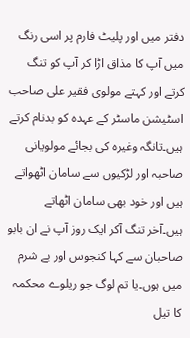دفتر میں اور پلیٹ فارم پر اسی رنگ میں آپ کا مذاق اڑا کر آپ کو تنگ کرتے اور کہتے مولوی فقیر علی صاحب اسٹیشن ماسٹر کے عہدہ کو بدنام کرتے ہیں۔تانگہ وغیرہ کی بجائے مولویانی صاحبہ اور لڑکیوں سے سامان اٹھواتے ہیں اور خود بھی سامان اٹھاتے ہیں۔آخر تنگ آکر ایک روز آپ نے ان بابو صاحبان سے کہا کنجوس اور بے شرم میں ہوں۔یا تم لوگ جو ریلوے محکمہ کا تیل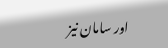اور سامان نیز